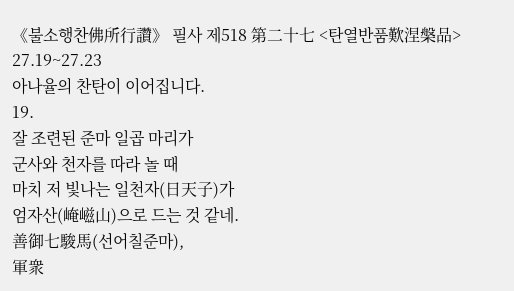《불소행찬佛所行讚》 필사 제518 第二十七 <탄열반품歎涅槃品> 27.19~27.23
아나율의 찬탄이 이어집니다.
19.
잘 조련된 준마 일곱 마리가
군사와 천자를 따라 놀 때
마치 저 빛나는 일천자(日天子)가
엄자산(崦嵫山)으로 드는 것 같네.
善御七駿馬(선어칠준마),
軍衆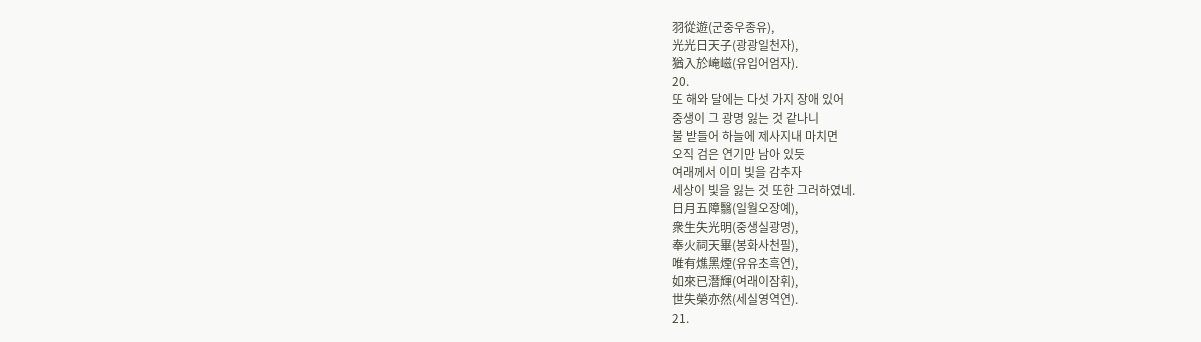羽從遊(군중우종유),
光光日天子(광광일천자),
猶入於崦嵫(유입어엄자).
20.
또 해와 달에는 다섯 가지 장애 있어
중생이 그 광명 잃는 것 같나니
불 받들어 하늘에 제사지내 마치면
오직 검은 연기만 남아 있듯
여래께서 이미 빛을 감추자
세상이 빛을 잃는 것 또한 그러하였네.
日月五障翳(일월오장예),
衆生失光明(중생실광명),
奉火祠天畢(봉화사천필),
唯有燋黑煙(유유초흑연),
如來已潛輝(여래이잠휘),
世失榮亦然(세실영역연).
21.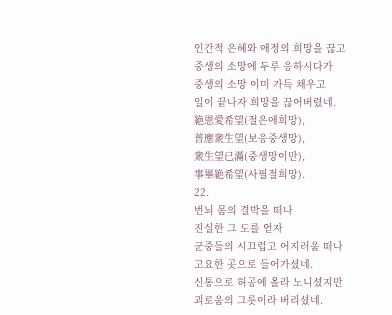인간적 은혜와 애정의 희망을 끊고
중생의 소망에 두루 응하시다가
중생의 소망 이미 가득 채우고
일이 끝나자 희망을 끊어버렸네.
絶恩愛希望(절은애희망),
普應衆生望(보응중생망),
衆生望已滿(중생망이만),
事畢絶希望(사필절희망).
22.
번뇌 몸의 결박을 떠나
진실한 그 도를 얻자
군중들의 시끄럽고 어지러움 떠나
고요한 곳으로 들어가셨네.
신통으로 허공에 올라 노니셨지만
괴로움의 그릇이라 버리셨네.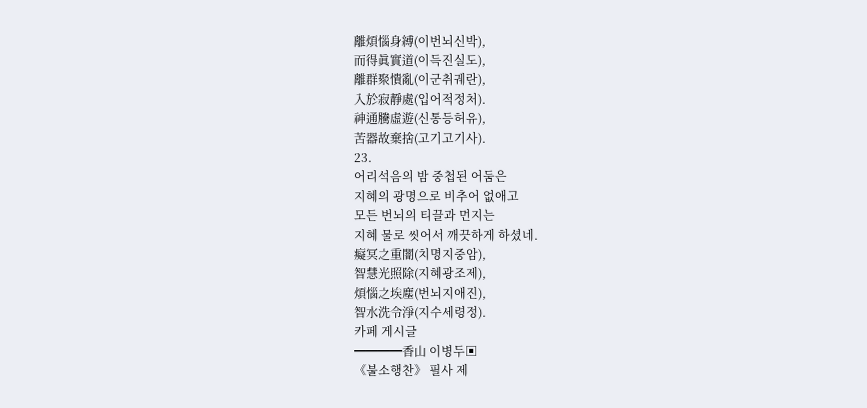離煩惱身縛(이번뇌신박),
而得眞實道(이득진실도),
離群聚憒亂(이군취궤란),
入於寂靜處(입어적정처).
神通騰虛遊(신통등허유),
苦器故棄捨(고기고기사).
23.
어리석음의 밤 중첩된 어둠은
지혜의 광명으로 비추어 없애고
모든 번뇌의 티끌과 먼지는
지혜 물로 씻어서 깨끗하게 하셨네.
癡冥之重闇(치명지중암),
智慧光照除(지혜광조제),
煩惱之埃塵(번뇌지애진),
智水洗令淨(지수세령정).
카페 게시글
━━━━香山 이병두▣
《불소행찬》 필사 제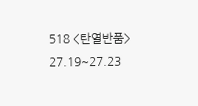518 <탄열반품> 27.19~27.23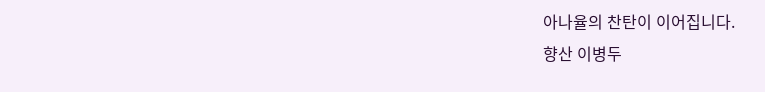아나율의 찬탄이 이어집니다.
향산 이병두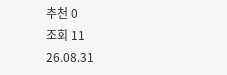추천 0
조회 11
26.08.31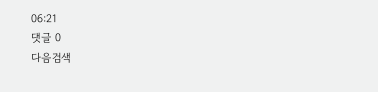06:21
댓글 0
다음검색